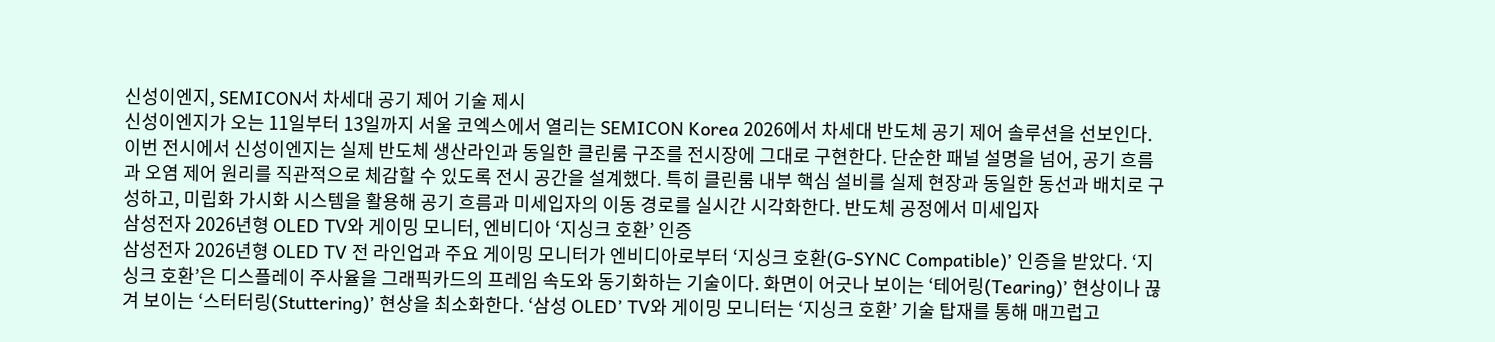신성이엔지, SEMICON서 차세대 공기 제어 기술 제시
신성이엔지가 오는 11일부터 13일까지 서울 코엑스에서 열리는 SEMICON Korea 2026에서 차세대 반도체 공기 제어 솔루션을 선보인다. 이번 전시에서 신성이엔지는 실제 반도체 생산라인과 동일한 클린룸 구조를 전시장에 그대로 구현한다. 단순한 패널 설명을 넘어, 공기 흐름과 오염 제어 원리를 직관적으로 체감할 수 있도록 전시 공간을 설계했다. 특히 클린룸 내부 핵심 설비를 실제 현장과 동일한 동선과 배치로 구성하고, 미립화 가시화 시스템을 활용해 공기 흐름과 미세입자의 이동 경로를 실시간 시각화한다. 반도체 공정에서 미세입자
삼성전자 2026년형 OLED TV와 게이밍 모니터, 엔비디아 ‘지싱크 호환’ 인증
삼성전자 2026년형 OLED TV 전 라인업과 주요 게이밍 모니터가 엔비디아로부터 ‘지싱크 호환(G-SYNC Compatible)’ 인증을 받았다. ‘지싱크 호환’은 디스플레이 주사율을 그래픽카드의 프레임 속도와 동기화하는 기술이다. 화면이 어긋나 보이는 ‘테어링(Tearing)’ 현상이나 끊겨 보이는 ‘스터터링(Stuttering)’ 현상을 최소화한다. ‘삼성 OLED’ TV와 게이밍 모니터는 ‘지싱크 호환’ 기술 탑재를 통해 매끄럽고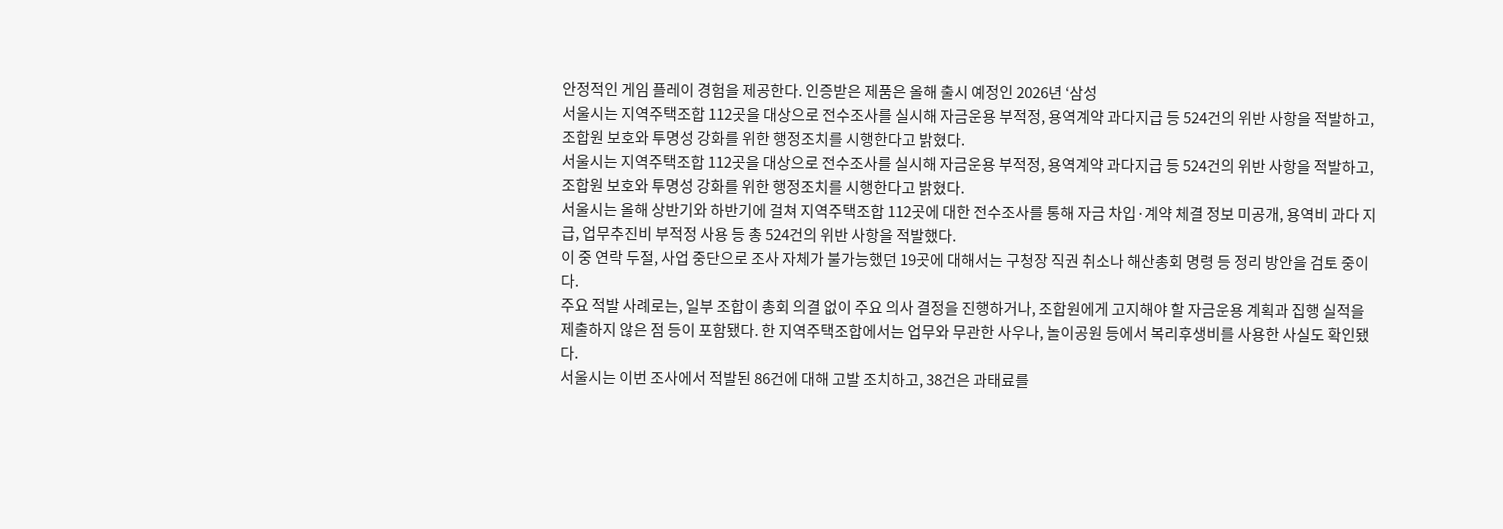안정적인 게임 플레이 경험을 제공한다. 인증받은 제품은 올해 출시 예정인 2026년 ‘삼성
서울시는 지역주택조합 112곳을 대상으로 전수조사를 실시해 자금운용 부적정, 용역계약 과다지급 등 524건의 위반 사항을 적발하고, 조합원 보호와 투명성 강화를 위한 행정조치를 시행한다고 밝혔다.
서울시는 지역주택조합 112곳을 대상으로 전수조사를 실시해 자금운용 부적정, 용역계약 과다지급 등 524건의 위반 사항을 적발하고, 조합원 보호와 투명성 강화를 위한 행정조치를 시행한다고 밝혔다.
서울시는 올해 상반기와 하반기에 걸쳐 지역주택조합 112곳에 대한 전수조사를 통해 자금 차입·계약 체결 정보 미공개, 용역비 과다 지급, 업무추진비 부적정 사용 등 총 524건의 위반 사항을 적발했다.
이 중 연락 두절, 사업 중단으로 조사 자체가 불가능했던 19곳에 대해서는 구청장 직권 취소나 해산총회 명령 등 정리 방안을 검토 중이다.
주요 적발 사례로는, 일부 조합이 총회 의결 없이 주요 의사 결정을 진행하거나, 조합원에게 고지해야 할 자금운용 계획과 집행 실적을 제출하지 않은 점 등이 포함됐다. 한 지역주택조합에서는 업무와 무관한 사우나, 놀이공원 등에서 복리후생비를 사용한 사실도 확인됐다.
서울시는 이번 조사에서 적발된 86건에 대해 고발 조치하고, 38건은 과태료를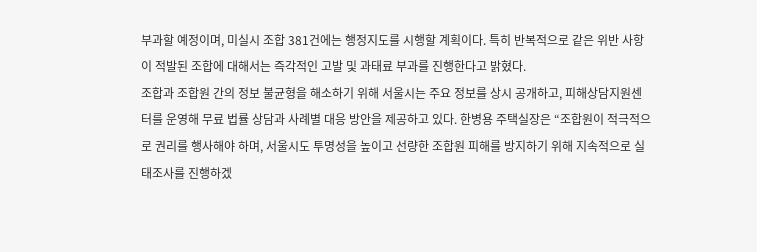부과할 예정이며, 미실시 조합 381건에는 행정지도를 시행할 계획이다. 특히 반복적으로 같은 위반 사항이 적발된 조합에 대해서는 즉각적인 고발 및 과태료 부과를 진행한다고 밝혔다.
조합과 조합원 간의 정보 불균형을 해소하기 위해 서울시는 주요 정보를 상시 공개하고, 피해상담지원센터를 운영해 무료 법률 상담과 사례별 대응 방안을 제공하고 있다. 한병용 주택실장은 “조합원이 적극적으로 권리를 행사해야 하며, 서울시도 투명성을 높이고 선량한 조합원 피해를 방지하기 위해 지속적으로 실태조사를 진행하겠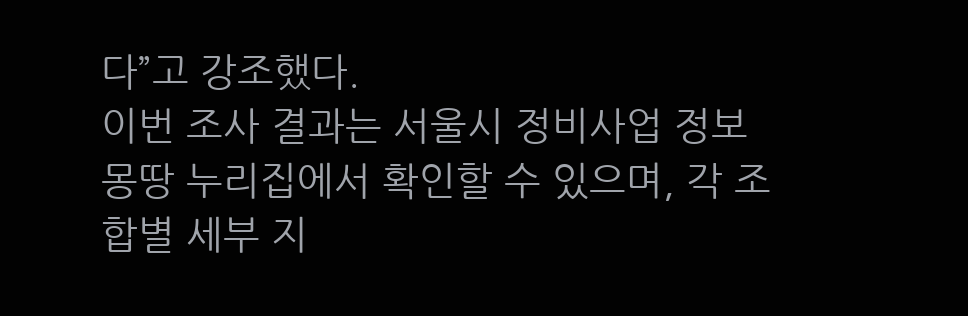다”고 강조했다.
이번 조사 결과는 서울시 정비사업 정보몽땅 누리집에서 확인할 수 있으며, 각 조합별 세부 지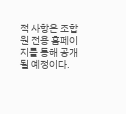적 사항은 조합원 전용 홈페이지를 통해 공개될 예정이다.